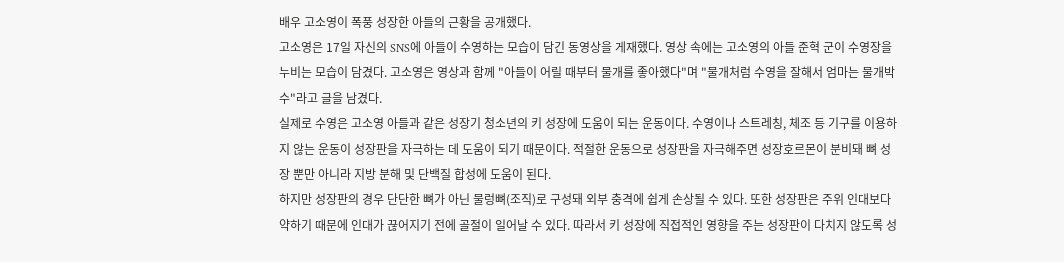배우 고소영이 폭풍 성장한 아들의 근황을 공개했다.
고소영은 17일 자신의 SNS에 아들이 수영하는 모습이 담긴 동영상을 게재했다. 영상 속에는 고소영의 아들 준혁 군이 수영장을 누비는 모습이 담겼다. 고소영은 영상과 함께 "아들이 어릴 때부터 물개를 좋아했다"며 "물개처럼 수영을 잘해서 엄마는 물개박수"라고 글을 남겼다.
실제로 수영은 고소영 아들과 같은 성장기 청소년의 키 성장에 도움이 되는 운동이다. 수영이나 스트레칭, 체조 등 기구를 이용하지 않는 운동이 성장판을 자극하는 데 도움이 되기 때문이다. 적절한 운동으로 성장판을 자극해주면 성장호르몬이 분비돼 뼈 성장 뿐만 아니라 지방 분해 및 단백질 합성에 도움이 된다.
하지만 성장판의 경우 단단한 뼈가 아닌 물렁뼈(조직)로 구성돼 외부 충격에 쉽게 손상될 수 있다. 또한 성장판은 주위 인대보다 약하기 때문에 인대가 끊어지기 전에 골절이 일어날 수 있다. 따라서 키 성장에 직접적인 영향을 주는 성장판이 다치지 않도록 성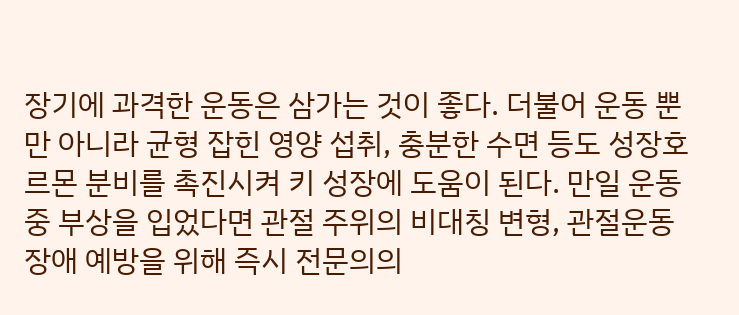장기에 과격한 운동은 삼가는 것이 좋다. 더불어 운동 뿐만 아니라 균형 잡힌 영양 섭취, 충분한 수면 등도 성장호르몬 분비를 촉진시켜 키 성장에 도움이 된다. 만일 운동 중 부상을 입었다면 관절 주위의 비대칭 변형, 관절운동 장애 예방을 위해 즉시 전문의의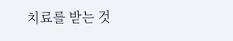치료를 받는 것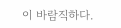이 바람직하다.